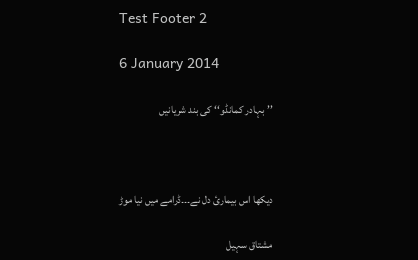Test Footer 2

6 January 2014

’’بہادر کمانڈو‘‘ کی بند شریانیں



دیکھا اس بیمارئ دل نے۔۔۔ڈرامے میں نیا موڑ

مشتاق سہیل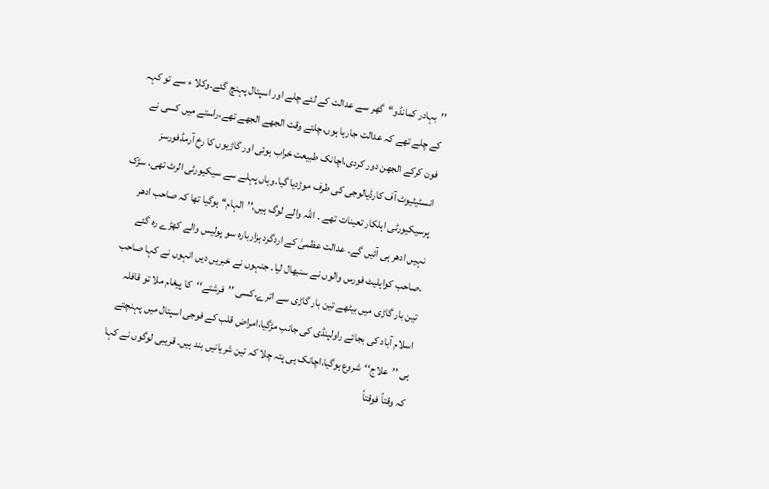’’بہادر کمانڈو‘‘گھر سے عدالت کے لئے چلے اور اسپتال پہنچ گئے۔وکلا ء سے تو کہہ کے چلے تھے کہ عدالت جارہا ہوں،چلتے وقت الجھے الجھے تھے،راستے میں کسی نے فون کرکے الجھن دور کردی،اچانک طبیعت خراب ہوئی اور گاڑیوں کا رخ آرمڈفورسز انسٹیٹیوٹ آف کارڈیالوجی کی طرف موڑدیا گیا۔وہاں پہلے سے سیکیورٹی الرٹ تھی، سڑک پرسیکیورٹی اہلکار تعینات تھے ۔ اللہ والے لوگ ہیں،’’الہام‘‘ ہوگیا تھا کہ صاحب ادھر نہیں ادھر ہی آئیں گے۔ عدالت عظمیٰ کے اردگرد ہزاربارہ سو پولیس والے کھڑے رہ گئے ،صاحب کواہلیٹ فورس والوں نے سنبھال لیا۔ جنہوں نے خبریں دیں انہوں نے کہا صاحب تین بار گاڑی میں بیٹھے تین بار گاڑی سے اترے،کسی ’’فرشتے‘‘کا پیغام ملا تو قافلہ اسلام آباد کی بجائے راولپنڈی کی جانب مڑگیا،امراض قلب کے فوجی اسپتال میں پہنچتے ہی ’’علاج‘‘شروع ہوگیا،اچانک ہی پتہ چلا کہ تین شریانیں بند ہیں۔ قریبی لوگوں نے کہا کہ وقتاً فوقتاً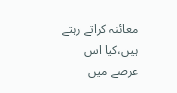معائنہ کراتے رہتے ہیں،کیا اس عرصے میں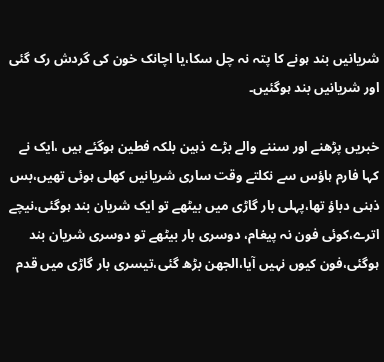شریانیں بند ہونے کا پتہ نہ چل سکا،یا اچانک خون کی گردش رک گئی اور شریانیں بند ہوگئیں۔

خبریں پڑھنے اور سننے والے بڑے ذہین بلکہ فطین ہوگئے ہیں ،ایک نے کہا فارم ہاؤس سے نکلتے وقت ساری شریانیں کھلی ہوئی تھیں،بس ذہنی دباؤ تھا،پہلی بار گاڑی میں بیٹھے تو ایک شریان بند ہوگئی،نیچے اترے،کوئی فون نہ پیغام، دوسری بار بیٹھے تو دوسری شریان بند ہوگئی،فون کیوں نہیں آیا،الجھن بڑھ گئی،تیسری بار گاڑی میں قدم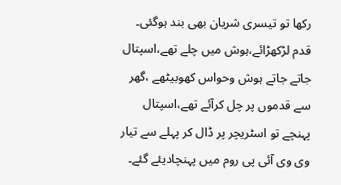رکھا تو تیسری شریان بھی بند ہوگئی۔  قدم لڑکھڑائے،ہوش میں چلے تھے،اسپتال جاتے جاتے ہوش وحواس کھوبیٹھے ،گھر سے قدموں پر چل کرآئے تھے،اسپتال پہنچے تو اسٹریچر پر ڈال کر پہلے سے تیار وی وی آئی پی روم میں پہنچادیئے گئے۔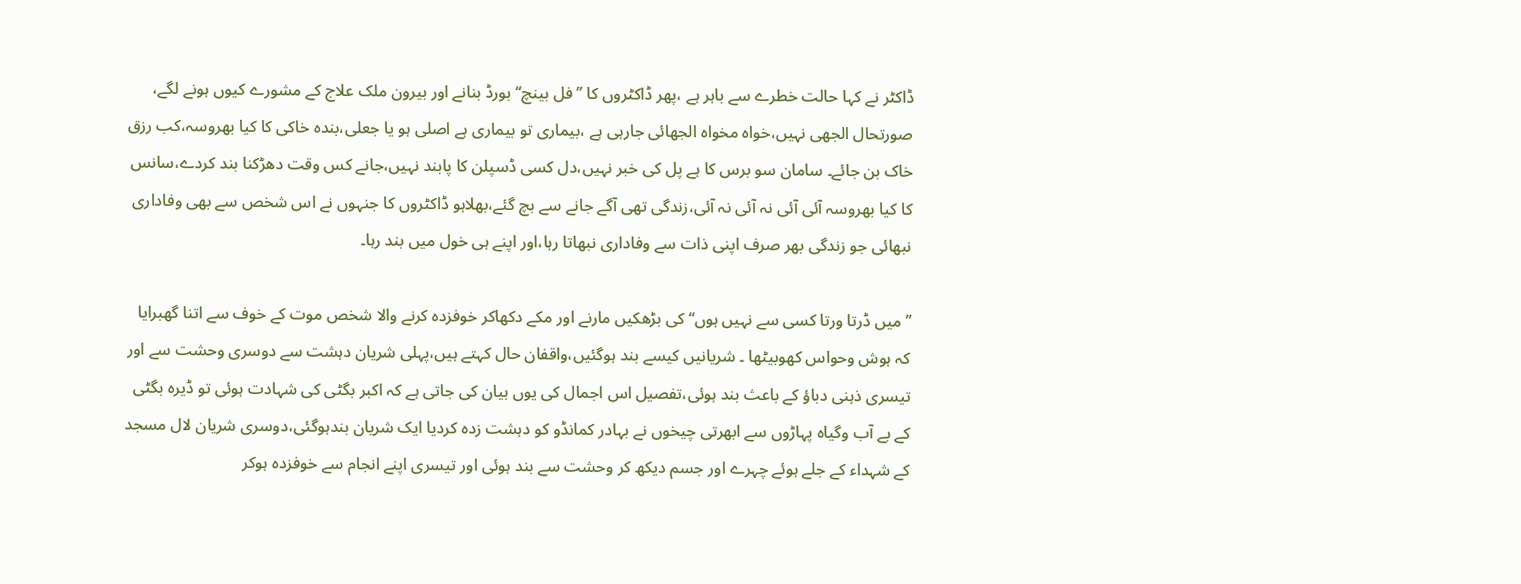ڈاکٹر نے کہا حالت خطرے سے باہر ہے ،پھر ڈاکٹروں کا ’’فل بینچ‘‘بورڈ بنانے اور بیرون ملک علاج کے مشورے کیوں ہونے لگے، صورتحال الجھی نہیں،خواہ مخواہ الجھائی جارہی ہے ،بیماری تو بیماری ہے اصلی ہو یا جعلی،بندہ خاکی کا کیا بھروسہ،کب رزق خاک بن جائے۔ سامان سو برس کا ہے پل کی خبر نہیں،دل کسی ڈسپلن کا پابند نہیں،جانے کس وقت دھڑکنا بند کردے،سانس کا کیا بھروسہ آئی آئی نہ آئی نہ آئی،زندگی تھی آگے جانے سے بچ گئے،بھلاہو ڈاکٹروں کا جنہوں نے اس شخص سے بھی وفاداری نبھائی جو زندگی بھر صرف اپنی ذات سے وفاداری نبھاتا رہا،اور اپنے ہی خول میں بند رہا۔

’’میں ڈرتا ورتا کسی سے نہیں ہوں‘‘ کی بڑھکیں مارنے اور مکے دکھاکر خوفزدہ کرنے والا شخص موت کے خوف سے اتنا گھبرایا کہ ہوش وحواس کھوبیٹھا ۔ شریانیں کیسے بند ہوگئیں،واقفان حال کہتے ہیں،پہلی شریان دہشت سے دوسری وحشت سے اور تیسری ذہنی دباؤ کے باعث بند ہوئی،تفصیل اس اجمال کی یوں بیان کی جاتی ہے کہ اکبر بگٹی کی شہادت ہوئی تو ڈیرہ بگٹی کے بے آب وگیاہ پہاڑوں سے ابھرتی چیخوں نے بہادر کمانڈو کو دہشت زدہ کردیا ایک شریان بندہوگئی،دوسری شریان لال مسجد کے شہداء کے جلے ہوئے چہرے اور جسم دیکھ کر وحشت سے بند ہوئی اور تیسری اپنے انجام سے خوفزدہ ہوکر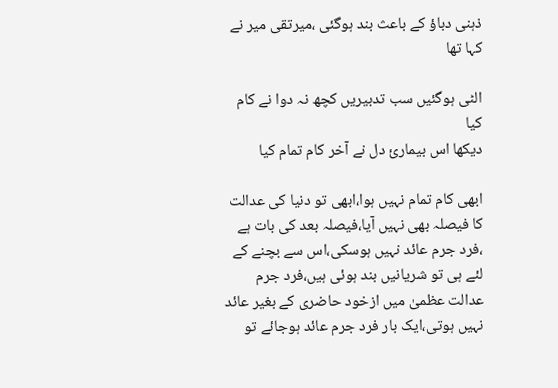ذہنی دباؤ کے باعث بند ہوگئی ،میرتقی میر نے کہا تھا

الٹی ہوگئیں سب تدبیریں کچھ نہ دوا نے کام کیا
دیکھا اس بیمارئ دل نے آخر کام تمام کیا

ابھی کام تمام نہیں ہوا،ابھی تو دنیا کی عدالت کا فیصلہ بھی نہیں آیا،فیصلہ بعد کی بات ہے ،فرد جرم عائد نہیں ہوسکی،اس سے بچنے کے لئے ہی تو شریانیں بند ہوئی ہیں،فرد جرم عدالت عظمیٰ میں ازخود حاضری کے بغیر عائد نہیں ہوتی،ایک بار فرد جرم عائد ہوجائے تو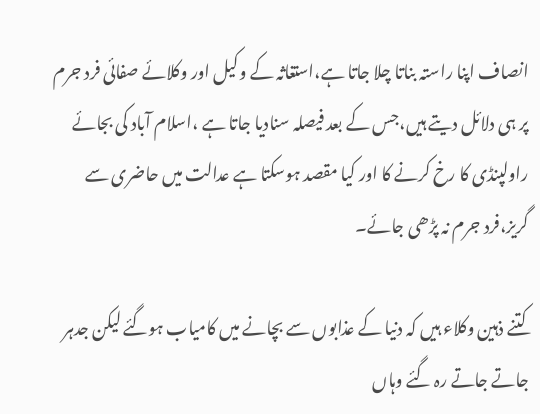انصاف اپنا راستہ بناتا چلا جاتا ہے،استغاثہ کے وکیل اور وکلائے صفائی فرد جرم پر ہی دلائل دیتے ہیں،جس کے بعد فیصلہ سنادیا جاتا ہے ،اسلام آباد کی بجائے راولپنڈی کا رخ کرنے کا اور کیا مقصد ہوسکتا ہے عدالت میں حاضری سے گریز،فرد جرم نہ پڑھی جائے۔

کتنے ذہین وکلاء ہیں کہ دنیا کے عذابوں سے بچانے میں کامیاب ہوگئے لیکن جدہر جاتے جاتے رہ گئے وہاں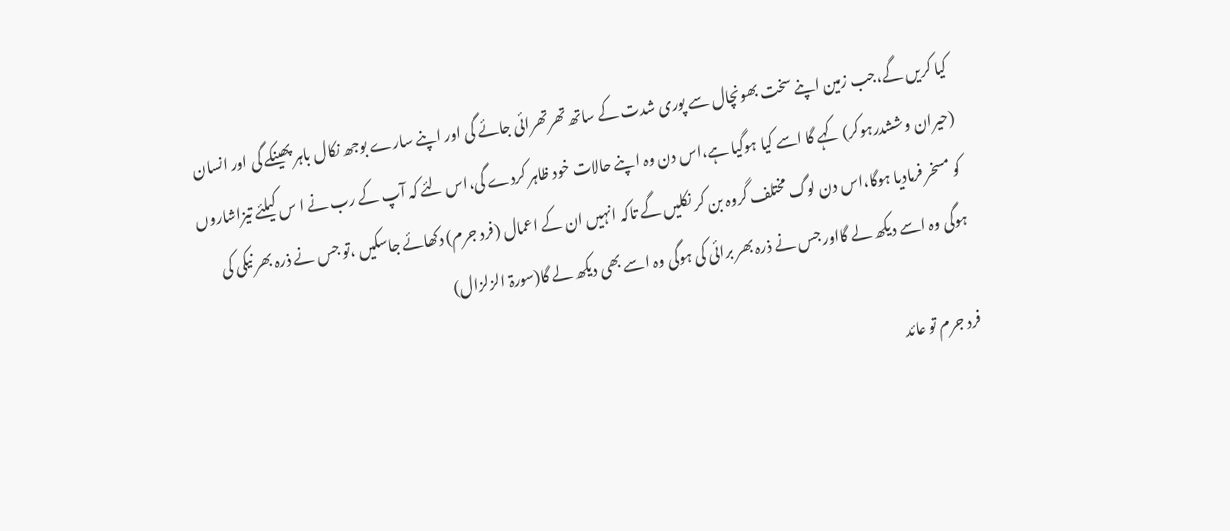کیا کریں گے،جب زمین اپنے سخت بھونچال سے پوری شدت کے ساتھ تھرتھرائی جائے گی اور اپنے سارے بوجھ نکال باہر پھینکے گی اور انسان (حیران وششدرہوکر) کہے گا اسے کیا ہوگیا ہے،اس دن وہ اپنے حالات خود ظاہر کردے گی،اس لئے کہ آپ کے رب نے ا س کیلئے تیزاشاروں کو مسخر فرمادیا ہوگا،اس دن لوگ مختلف گروہ بن کر نکلیں گے تاکہ انہیں ان کے اعمال (فرد جرم) دکھائے جاسکیں ،تو جس نے ذرہ بھر نیکی کی ہوگی وہ اسے دیکھ لے گااور جس نے ذرہ بھر برائی کی ہوگی وہ اسے بھی دیکھ لے گا(سورۃ الزلزال)

فرد جرم تو عائد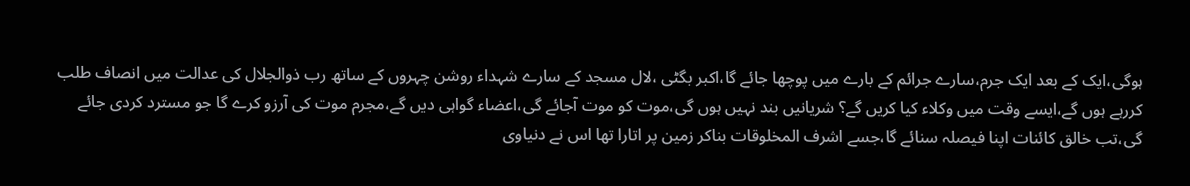ہوگی،ایک کے بعد ایک جرم،سارے جرائم کے بارے میں پوچھا جائے گا،اکبر بگٹی ،لال مسجد کے سارے شہداء روشن چہروں کے ساتھ رب ذوالجلال کی عدالت میں انصاف طلب کررہے ہوں گے،ایسے وقت میں وکلاء کیا کریں گے؟ شریانیں بند نہیں ہوں گی،موت کو موت آجائے گی،اعضاء گواہی دیں گے،مجرم موت کی آرزو کرے گا جو مسترد کردی جائے گی،تب خالق کائنات اپنا فیصلہ سنائے گا،جسے اشرف المخلوقات بناکر زمین پر اتارا تھا اس نے دنیاوی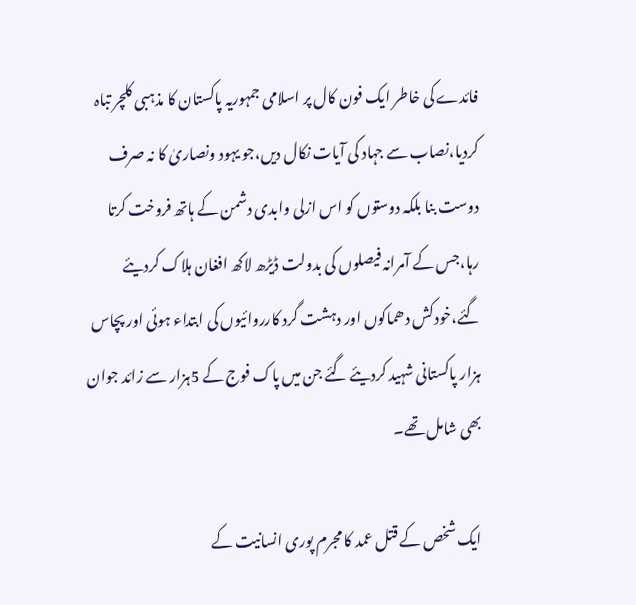فائدے کی خاطر ایک فون کال پر اسلامی جمہوریہ پاکستان کا مذہبی کلچر تباہ کردیا،نصاب سے جہاد کی آیات نکال دیں،جو یہود ونصاریٰ کا نہ صرف دوست بنا بلکہ دوستوں کو اس ازلی وابدی دشمن کے ہاتھ فروخت کرتا رہا،جس کے آمرانہ فیصلوں کی بدولت ڈیڑھ لاکھ افغان ہلاک کردیئے گئے،خودکش دھماکوں اور دہشت گرد کارروائیوں کی ابتداء ہوئی اور پچاس ہزار پاکستانی شہید کردیئے گئے جن میں پاک فوج کے 5ہزار سے زائد جوان  بھی شامل تھے۔

ایک شخص کے قتل عمد کا مجرم پوری انسانیت کے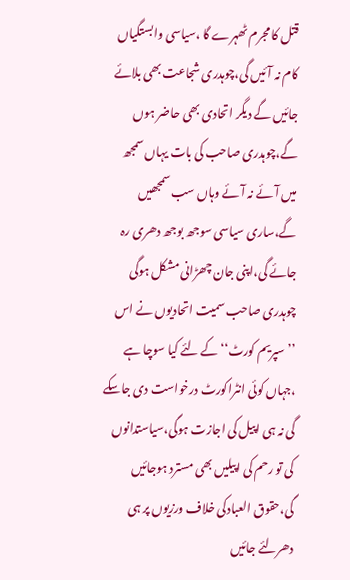قتل کا مجرم ٹھہرے گا ،سیاسی وابستگیاں کام نہ آئیں گی،چوہدری شجاعت بھی بلائے جائیں گے دیگر اتحادی بھی حاضر ہوں گے،چوہدری صاحب کی بات یہاں سمجھ میں آئے نہ آئے وہاں سب سمجھیں گے،ساری سیاسی سوجھ بوجھ دھری رہ جائے گی،اپنی جان چھڑانی مشکل ہوگی چوہدری صاحب سمیت اتحادیوں نے اس ’’سپریم کورٹ‘‘کے لئے کیا سوچا ہے ،جہاں کوئی انٹراکورٹ درخواست دی جاسکے گی نہ ہی اپیل کی اجازت ہوگی،سیاستدانوں کی تو رحم کی اپیلیں بھی مسترد ہوجائیں گی،حقوق العبادکی خلاف ورزیوں پر ہی دھرلئے جائیں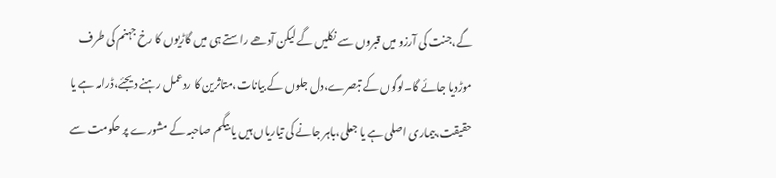گے،جنت کی آرزو میں قبروں سے نکلیں گے لیکن آدھے راستے ہی میں گاڑیوں کا رخ جہنم کی طرف موڑدیا جائے گا۔لوگوں کے تبصرے،دل جلوں کے بیانات،متاثرین کا ردعمل رہنے دیجئے،ڈرامہ ہے یا حقیقت،بیماری اصلی ہے یا جعلی،باہر جانے کی تیاریاں ہیں یا بیگم صاحبہ کے مشورے پر حکومت سے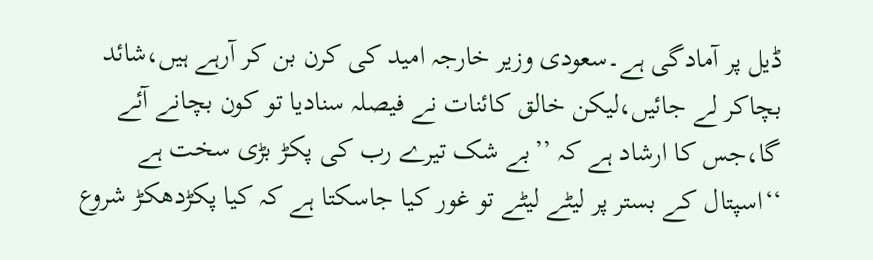ڈیل پر آمادگی ہے۔سعودی وزیر خارجہ امید کی کرن بن کر آرہے ہیں،شائد بچاکر لے جائیں،لیکن خالق کائنات نے فیصلہ سنادیا تو کون بچانے آئے گا،جس کا ارشاد ہے کہ ’’بے شک تیرے رب کی پکڑ بڑی سخت ہے ‘‘اسپتال کے بستر پر لیٹے لیٹے تو غور کیا جاسکتا ہے کہ کیا پکڑدھکڑ شروع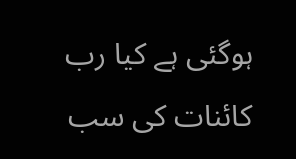ہوگئی ہے کیا رب کائنات کی سب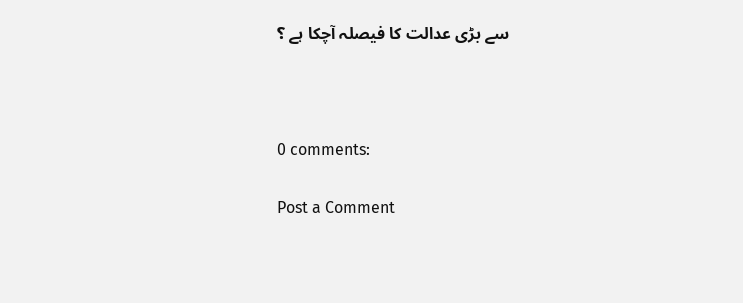سے بڑی عدالت کا فیصلہ آچکا ہے ؟



0 comments:

Post a Comment